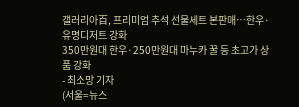갤러리아百, 프리미엄 추석 선물세트 본판매…한우·유명디저트 강화
350만원대 한우·250만원대 마누카 꿀 등 초고가 상품 강화
- 최소망 기자
(서울=뉴스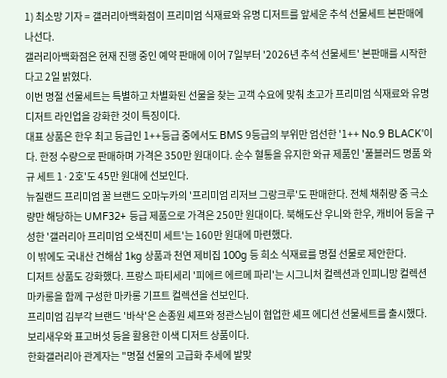1) 최소망 기자 = 갤러리아백화점이 프리미엄 식재료와 유명 디저트를 앞세운 추석 선물세트 본판매에 나선다.
갤러리아백화점은 현재 진행 중인 예약 판매에 이어 7일부터 '2026년 추석 선물세트' 본판매를 시작한다고 2일 밝혔다.
이번 명절 선물세트는 특별하고 차별화된 선물을 찾는 고객 수요에 맞춰 초고가 프리미엄 식재료와 유명 디저트 라인업을 강화한 것이 특징이다.
대표 상품은 한우 최고 등급인 1++등급 중에서도 BMS 9등급의 부위만 엄선한 '1++ No.9 BLACK'이다. 한정 수량으로 판매하며 가격은 350만 원대이다. 순수 혈통을 유지한 와규 제품인 '풀블러드 명품 와규 세트 1·2호'도 45만 원대에 선보인다.
뉴질랜드 프리미엄 꿀 브랜드 오마누카의 '프리미엄 리저브 그랑크루'도 판매한다. 전체 채취량 중 극소량만 해당하는 UMF32+ 등급 제품으로 가격은 250만 원대이다. 북해도산 우니와 한우, 캐비어 등을 구성한 '갤러리아 프리미엄 오색진미 세트'는 160만 원대에 마련했다.
이 밖에도 국내산 건해삼 1kg 상품과 천연 제비집 100g 등 희소 식재료를 명절 선물로 제안한다.
디저트 상품도 강화했다. 프랑스 파티세리 '피에르 에르메 파리'는 시그니처 컬렉션과 인피니망 컬렉션 마카롱을 함께 구성한 마카롱 기프트 컬렉션을 선보인다.
프리미엄 김부각 브랜드 '바삭'은 손종원 셰프와 정관스님이 협업한 셰프 에디션 선물세트를 출시했다. 보리새우와 표고버섯 등을 활용한 이색 디저트 상품이다.
한화갤러리아 관계자는 "명절 선물의 고급화 추세에 발맞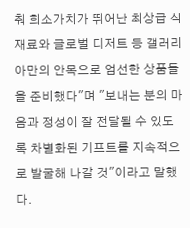춰 희소가치가 뛰어난 최상급 식재료와 글로벌 디저트 등 갤러리아만의 안목으로 엄선한 상품들을 준비했다"며 "보내는 분의 마음과 정성이 잘 전달될 수 있도록 차별화된 기프트를 지속적으로 발굴해 나갈 것"이라고 말했다.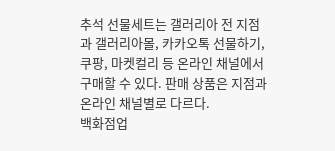추석 선물세트는 갤러리아 전 지점과 갤러리아몰, 카카오톡 선물하기, 쿠팡, 마켓컬리 등 온라인 채널에서 구매할 수 있다. 판매 상품은 지점과 온라인 채널별로 다르다.
백화점업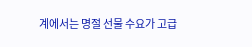계에서는 명절 선물 수요가 고급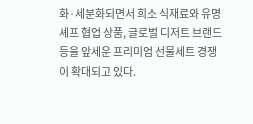화·세분화되면서 희소 식재료와 유명 셰프 협업 상품, 글로벌 디저트 브랜드 등을 앞세운 프리미엄 선물세트 경쟁이 확대되고 있다.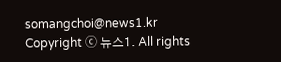somangchoi@news1.kr
Copyright ⓒ 뉴스1. All rights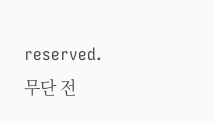reserved. 무단 전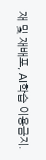재 및 재배포, AI학습 이용금지.